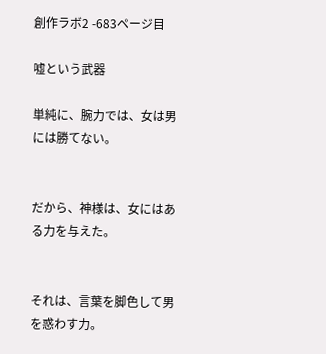創作ラボ2 -683ページ目

嘘という武器

単純に、腕力では、女は男には勝てない。


だから、神様は、女にはある力を与えた。


それは、言葉を脚色して男を惑わす力。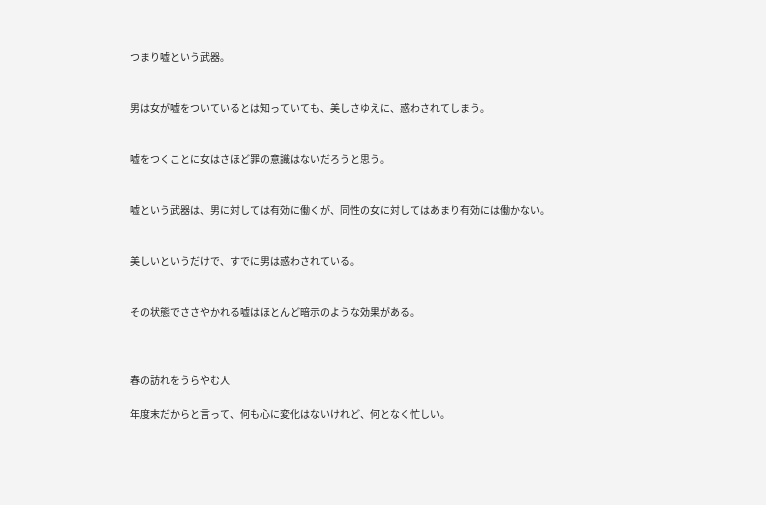つまり嘘という武器。


男は女が嘘をついているとは知っていても、美しさゆえに、惑わされてしまう。


嘘をつくことに女はさほど罪の意識はないだろうと思う。


嘘という武器は、男に対しては有効に働くが、同性の女に対してはあまり有効には働かない。


美しいというだけで、すでに男は惑わされている。


その状態でささやかれる嘘はほとんど暗示のような効果がある。



春の訪れをうらやむ人

年度末だからと言って、何も心に変化はないけれど、何となく忙しい。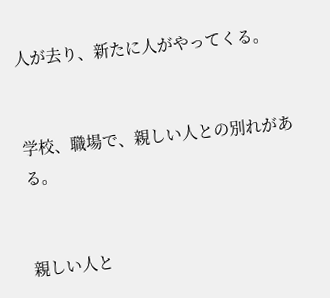人が去り、新たに人がやってくる。


学校、職場で、親しい人との別れがある。


親しい人と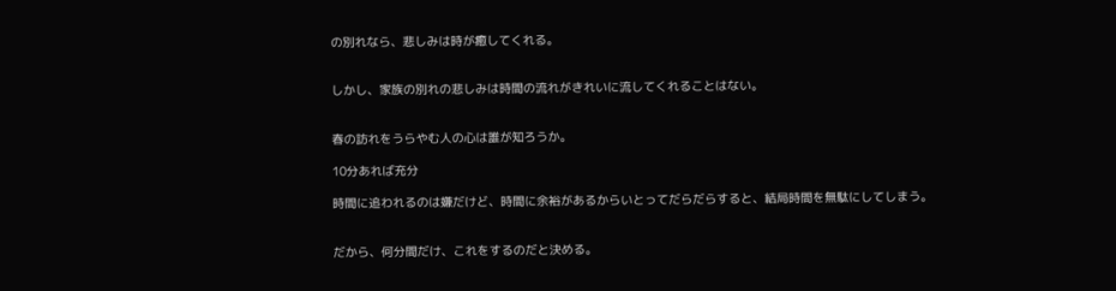の別れなら、悲しみは時が癒してくれる。


しかし、家族の別れの悲しみは時間の流れがきれいに流してくれることはない。


春の訪れをうらやむ人の心は誰が知ろうか。

10分あれば充分

時間に追われるのは嫌だけど、時間に余裕があるからいとってだらだらすると、結局時間を無駄にしてしまう。


だから、何分間だけ、これをするのだと決める。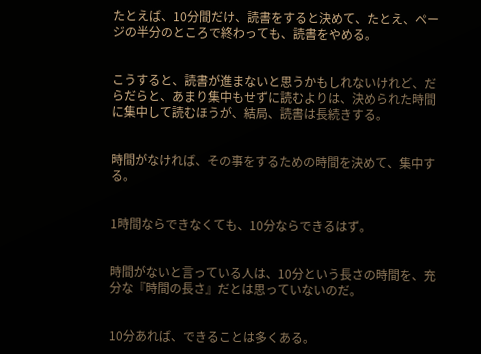たとえば、10分間だけ、読書をすると決めて、たとえ、ページの半分のところで終わっても、読書をやめる。


こうすると、読書が進まないと思うかもしれないけれど、だらだらと、あまり集中もせずに読むよりは、決められた時間に集中して読むほうが、結局、読書は長続きする。


時間がなければ、その事をするための時間を決めて、集中する。


1時間ならできなくても、10分ならできるはず。


時間がないと言っている人は、10分という長さの時間を、充分な『時間の長さ』だとは思っていないのだ。


10分あれば、できることは多くある。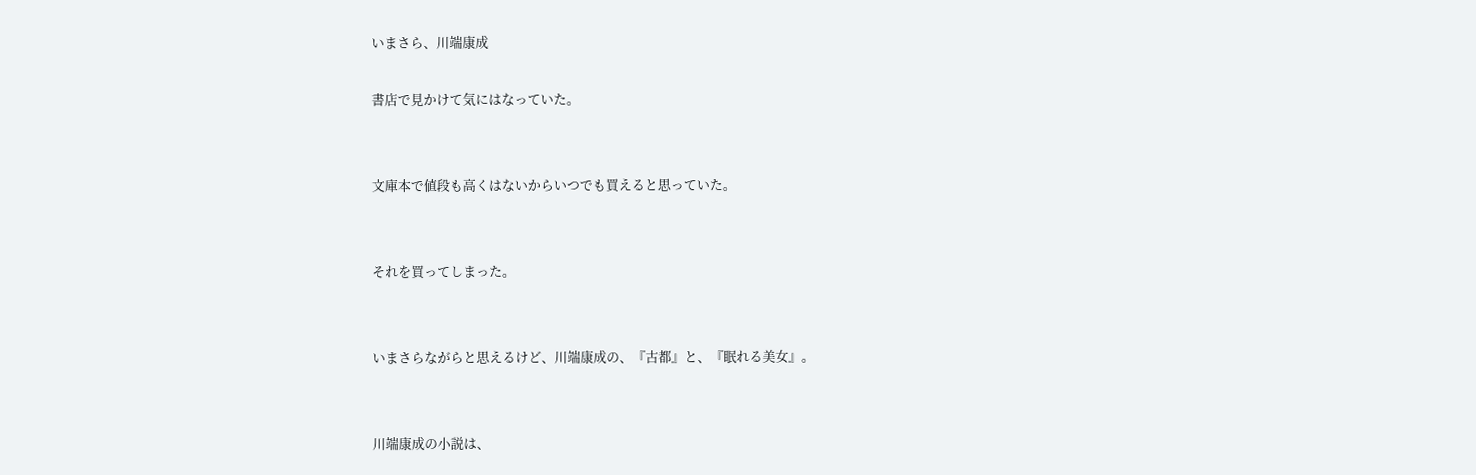いまさら、川端康成

書店で見かけて気にはなっていた。


文庫本で値段も高くはないからいつでも買えると思っていた。


それを買ってしまった。


いまさらながらと思えるけど、川端康成の、『古都』と、『眠れる美女』。


川端康成の小説は、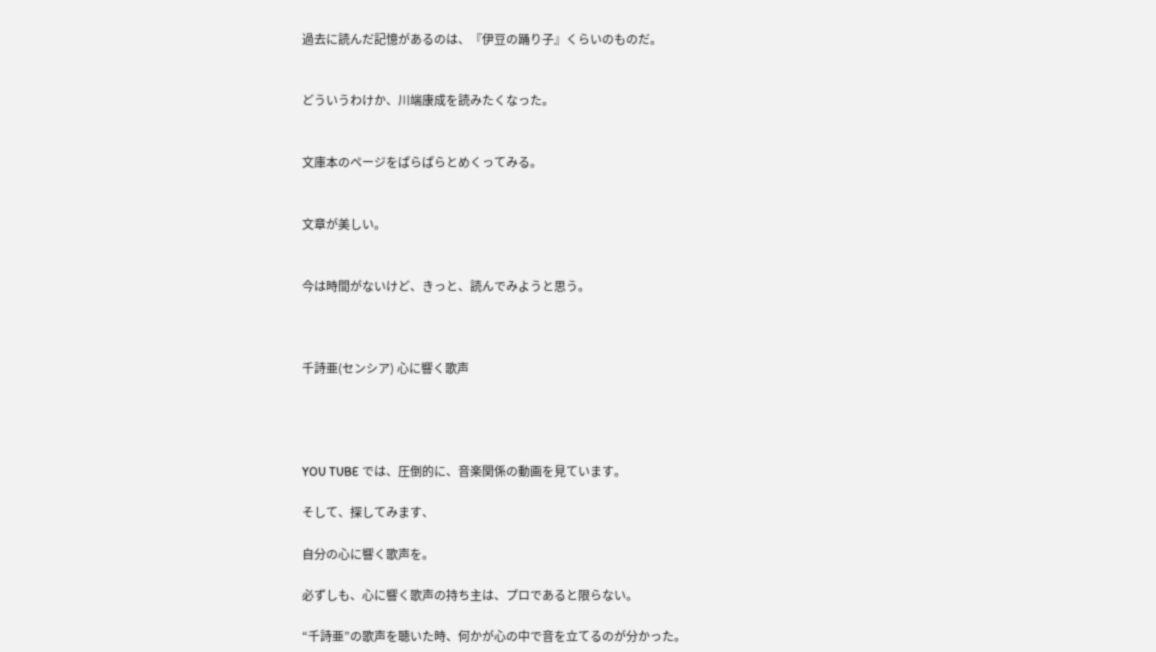過去に読んだ記憶があるのは、『伊豆の踊り子』くらいのものだ。


どういうわけか、川端康成を読みたくなった。


文庫本のページをぱらぱらとめくってみる。


文章が美しい。


今は時間がないけど、きっと、読んでみようと思う。



千詩亜(センシア) 心に響く歌声




YOU TUBE では、圧倒的に、音楽関係の動画を見ています。

そして、探してみます、

自分の心に響く歌声を。

必ずしも、心に響く歌声の持ち主は、プロであると限らない。

“千詩亜”の歌声を聴いた時、何かが心の中で音を立てるのが分かった。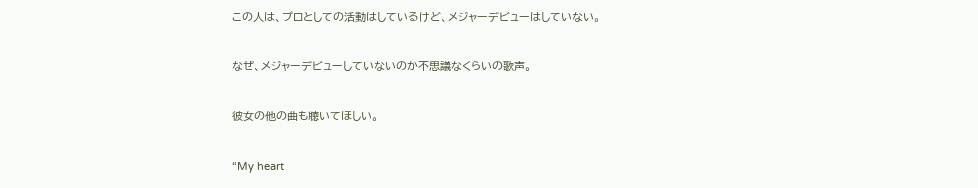この人は、プロとしての活動はしているけど、メジャーデビューはしていない。

なぜ、メジャーデビューしていないのか不思議なくらいの歌声。

彼女の他の曲も聴いてほしい。

“My heart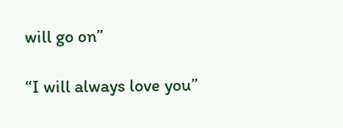will go on”

“I will always love you”